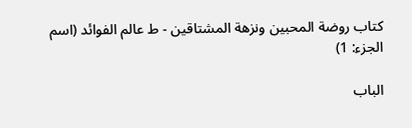كتاب روضة المحبين ونزهة المشتاقين - ط عالم الفوائد (اسم الجزء: 1)

الباب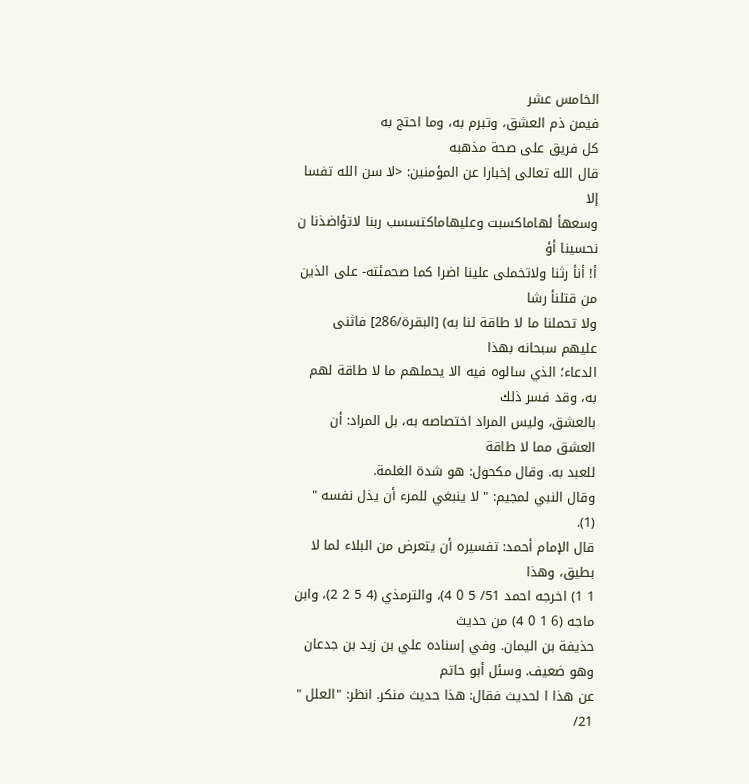الخامس عشر
فيمن ذم العشق، وتبرم به، وما احتج به
كل فريق على صحة مذهبه
قال الله تعالى إخبارا عن المؤمنين: <لا سن الله تفسا إلا
وسعهأ لهاماكسبت وعليهاماكتسسب ربنا لاتؤاضذنا ن نحسينا أؤ
أ! أنأ رثنا ولاتخملى علينا اضرا كما صحمئته- على الذين من قتلنأ رشا
ولا تحملنا ما لا طاقة لنا به) [البقرة/286] فاثنى عليهم سبحانه بهذا
الدعاء؛ الذي سالوه فيه الا يحملهم ما لا طاقة لهم به، وقد فسر ذلك
بالعشق، وليس المراد اختصاصه به، بل المراد: أن العشق مما لا طاقة
للعبد به. وقال مكحول: هو شدة الغلمة.
وقال النبي لمجيم: " لا ينبغي للمرء أن يذل نفسه " (1).
قال الإمام أحمد: تفسيره أن يتعرض من البلاء لما لا بطيق، وهذا
1 1) اخرجه احمد 51/ 5 0 4)، والترمذي (4 5 2 2)، وابن ماجه (6 1 0 4) من حديث
حذيفة بن اليمان. وفي إسناده علي بن زيد بن جدعان وهو ضعيف. وسئل أبو حاتم
عن هذا ا لحديث فقال: هذا حديث منكر. انظر: "العلل " 21/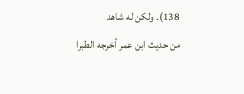138). ولكن له شاهد
من حديث ابن عمر أخرجه الطبرا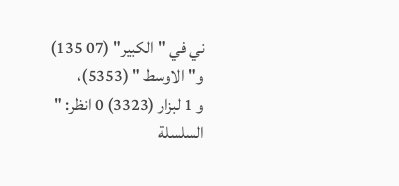ني في "الكبير" (07 135) و"الاوسط " (5353)،
و 1 لبزار (3323) 0 انظر: " السلسلة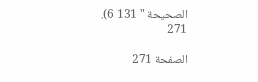الصحيحة " 131 6).
271

الصفحة 271